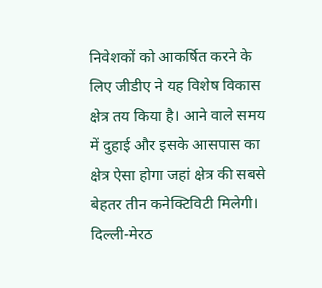निवेशकों को आकर्षित करने के लिए जीडीए ने यह विशेष विकास क्षेत्र तय किया है। आने वाले समय में दुहाई और इसके आसपास का क्षेत्र ऐसा होगा जहां क्षेत्र की सबसे बेहतर तीन कनेक्टिविटी मिलेगी। दिल्ली-मेरठ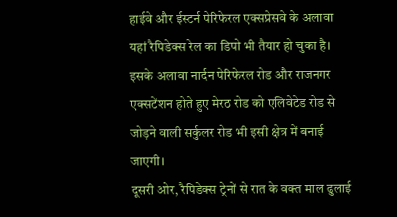हाईवे और ईस्टर्न पेरिफेरल एक्सप्रेसवे के अलावा यहां रैपिडेक्स रेल का डिपो भी तैयार हो चुका है। इसके अलावा नार्दन पेरिफेरल रोड और राजनगर एक्सटेंशन होते हुए मेरठ रोड को एलिवेटेड रोड से जोड़ने वाली सर्कुलर रोड भी इसी क्षेत्र में बनाई जाएगी।
दूसरी ओर, रैपिडेक्स ट्रेनों से रात के वक्त माल ढुलाई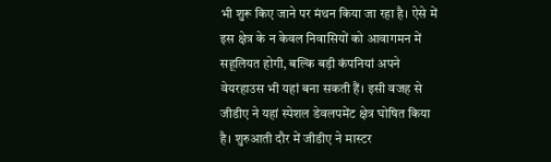भी शुरू किए जाने पर मंथन किया जा रहा है। ऐसे में इस क्षेत्र के न केवल निवासियों को आवागमन में सहूलियत होगी, बल्कि बड़ी कंपनियां अपने वेयरहाउस भी यहां बना सकती हैं। इसी वजह से जीडीए ने यहां स्पेशल डेवलपमेंट क्षेत्र घोषित किया है। शुरुआती दौर में जीडीए ने मास्टर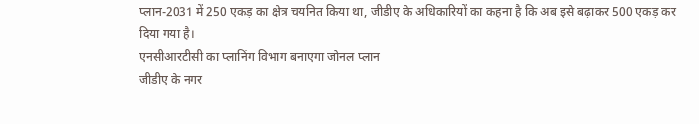प्लान-2031 में 250 एकड़ का क्षेत्र चयनित किया था, जीडीए के अधिकारियों का कहना है कि अब इसे बढ़ाकर 500 एकड़ कर दिया गया है।
एनसीआरटीसी का प्लानिंग विभाग बनाएगा जोनल प्लान
जीडीए के नगर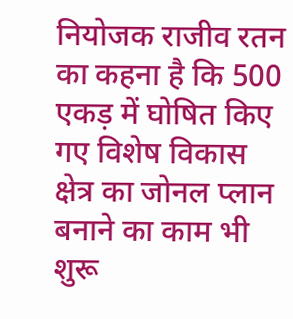नियोजक राजीव रतन का कहना है कि 500 एकड़ में घोषित किए गए विशेष विकास क्षेत्र का जोनल प्लान बनाने का काम भी शुरू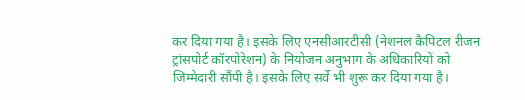कर दिया गया है। इसके लिए एनसीआरटीसी (नेशनल कैपिटल रीजन ट्रांसपोर्ट कॉरपोरेशन) के नियोजन अनुभाग के अधिकारियों को जिम्मेदारी सौंपी है। इसके लिए सर्वे भी शुरू कर दिया गया है।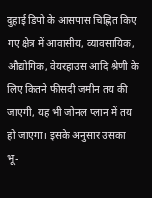दुहाई डिपो के आसपास चिह्नित किए गए क्षेत्र में आवासीय, व्यावसायिक, औद्योगिक, वेयरहाउस आदि श्रेणी के लिए कितने फीसदी जमीन तय की जाएगी, यह भी जोनल प्लान में तय हो जाएगा। इसके अनुसार उसका भू-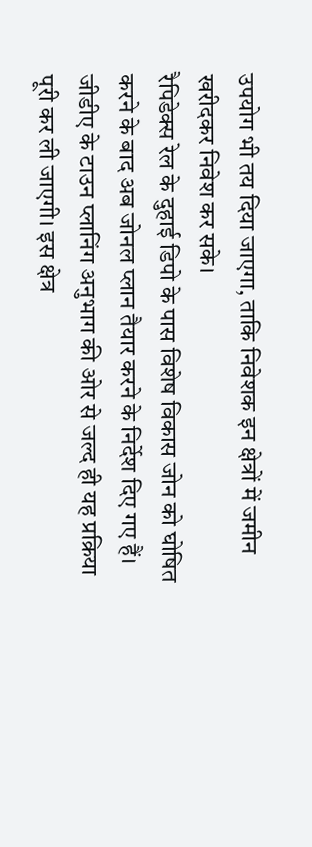उपयोग भी तय दिया जाएगा, ताकि निवेशक इन क्षेत्रों में जमीन खरीदकर निवेश कर सके।
रैपिडेक्स रेल के दुहाई डिपो के पास विशेष विकास जोन को घोषित करने के बाद अब जोनल प्लान तैयार करने के निर्देश दिए गए हैं। जीडीए के टाउन प्लानिंग अनुभाग की ओर से जल्द ही यह प्रक्रिया पूरी कर ली जाएगी। इस क्षेत्र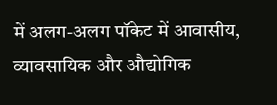में अलग-अलग पॉकेट में आवासीय, व्यावसायिक और औद्योगिक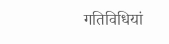गतिविधियां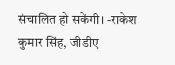संचालित हो सकेंगी। -राकेश कुमार सिंह, जीडीए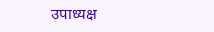उपाध्यक्ष